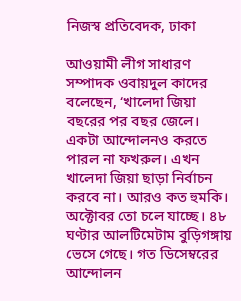নিজস্ব প্রতিবেদক, ঢাকা

আওয়ামী লীগ সাধারণ সম্পাদক ওবায়দুল কাদের বলেছেন, ‘খালেদা জিয়া বছরের পর বছর জেলে। একটা আন্দোলনও করতে পারল না ফখরুল। এখন খালেদা জিয়া ছাড়া নির্বাচন করবে না। আরও কত হুমকি। অক্টোবর তো চলে যাচ্ছে। ৪৮ ঘণ্টার আলটিমেটাম বুড়িগঙ্গায় ভেসে গেছে। গত ডিসেম্বরের আন্দোলন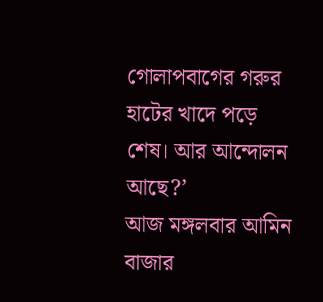গোলাপবাগের গরুর হাটের খাদে পড়ে শেষ। আর আন্দোলন আছে?’
আজ মঙ্গলবার আমিন বাজার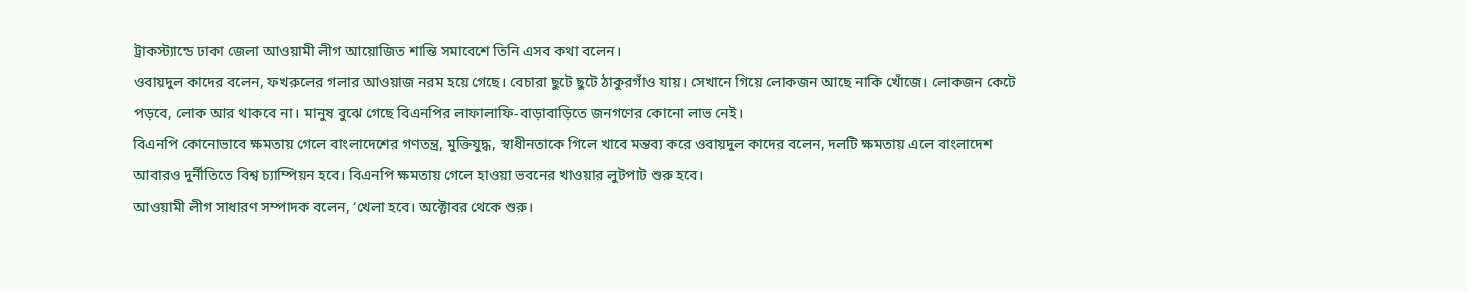ট্রাকস্ট্যান্ডে ঢাকা জেলা আওয়ামী লীগ আয়োজিত শান্তি সমাবেশে তিনি এসব কথা বলেন।
ওবায়দুল কাদের বলেন, ফখরুলের গলার আওয়াজ নরম হয়ে গেছে। বেচারা ছুটে ছুটে ঠাকুরগাঁও যায়। সেখানে গিয়ে লোকজন আছে নাকি খোঁজে। লোকজন কেটে পড়বে, লোক আর থাকবে না। মানুষ বুঝে গেছে বিএনপির লাফালাফি-বাড়াবাড়িতে জনগণের কোনো লাভ নেই।
বিএনপি কোনোভাবে ক্ষমতায় গেলে বাংলাদেশের গণতন্ত্র, মুক্তিযুদ্ধ, স্বাধীনতাকে গিলে খাবে মন্তব্য করে ওবায়দুল কাদের বলেন, দলটি ক্ষমতায় এলে বাংলাদেশ আবারও দুর্নীতিতে বিশ্ব চ্যাম্পিয়ন হবে। বিএনপি ক্ষমতায় গেলে হাওয়া ভবনের খাওয়ার লুটপাট শুরু হবে।
আওয়ামী লীগ সাধারণ সম্পাদক বলেন, ‘খেলা হবে। অক্টোবর থেকে শুরু।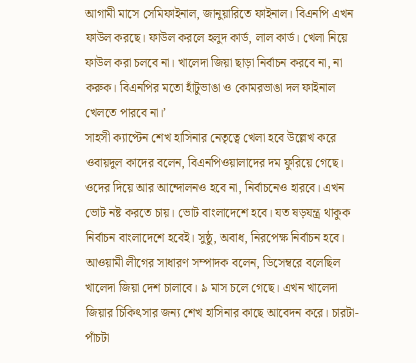আগামী মাসে সেমিফাইনাল, জানুয়ারিতে ফাইনাল। বিএনপি এখন ফাউল করছে। ফাউল করলে হলুদ কার্ড, লাল কার্ড। খেলা নিয়ে ফাউল করা চলবে না। খালেদা জিয়া ছাড়া নির্বাচন করবে না, না করুক। বিএনপির মতো হাঁটুভাঙা ও কোমরভাঙা দল ফাইনাল খেলতে পারবে না।’
সাহসী ক্যাপ্টেন শেখ হাসিনার নেতৃত্বে খেলা হবে উল্লেখ করে ওবায়দুল কাদের বলেন, বিএনপিওয়ালাদের দম ফুরিয়ে গেছে। ওদের দিয়ে আর আন্দোলনও হবে না, নির্বাচনেও হারবে। এখন ভোট নষ্ট করতে চায়। ভোট বাংলাদেশে হবে। যত ষড়যন্ত্র থাকুক নির্বাচন বাংলাদেশে হবেই। সুষ্ঠু, অবাধ, নিরপেক্ষ নির্বাচন হবে।
আওয়ামী লীগের সাধারণ সম্পাদক বলেন, ডিসেম্বরে বলেছিল খালেদা জিয়া দেশ চালাবে। ৯ মাস চলে গেছে। এখন খালেদা জিয়ার চিকিৎসার জন্য শেখ হাসিনার কাছে আবেদন করে। চারটা-পাঁচটা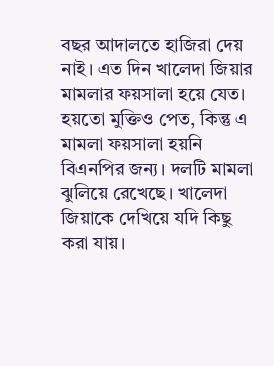বছর আদালতে হাজিরা দেয় নাই। এত দিন খালেদা জিয়ার মামলার ফয়সালা হয়ে যেত। হয়তো মুক্তিও পেত, কিন্তু এ মামলা ফয়সালা হয়নি বিএনপির জন্য। দলটি মামলা ঝুলিয়ে রেখেছে। খালেদা জিয়াকে দেখিয়ে যদি কিছু করা যায়।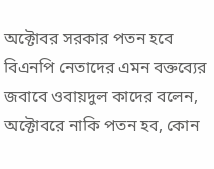অক্টোবর সরকার পতন হবে বিএনপি নেতাদের এমন বক্তব্যের জবাবে ওবায়দুল কাদের বলেন, অক্টোবরে নাকি পতন হব, কোন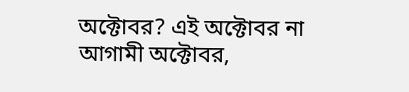অক্টোবর? এই অক্টোবর না আগামী অক্টোবর,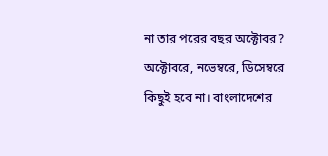না তার পরের বছর অক্টোবর? অক্টোবরে, নভেম্বরে, ডিসেম্বরে কিছুই হবে না। বাংলাদেশের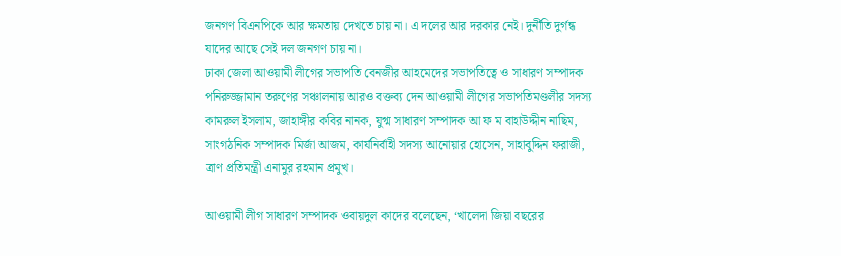জনগণ বিএনপিকে আর ক্ষমতায় দেখতে চায় না। এ দলের আর দরকার নেই। দুর্নীতি দুর্গন্ধ যাদের আছে সেই দল জনগণ চায় না।
ঢাকা জেলা আওয়ামী লীগের সভাপতি বেনজীর আহমেদের সভাপতিত্বে ও সাধারণ সম্পাদক পনিরুজ্জামান তরুণের সঞ্চালনায় আরও বক্তব্য দেন আওয়ামী লীগের সভাপতিমণ্ডলীর সদস্য কামরুল ইসলাম, জাহাঙ্গীর কবির নানক, যুগ্ম সাধারণ সম্পাদক আ ফ ম বাহাউদ্দীন নাছিম, সাংগঠনিক সম্পাদক মির্জা আজম, কার্যনির্বাহী সদস্য আনোয়ার হোসেন, সাহাবুদ্দিন ফরাজী, ত্রাণ প্রতিমন্ত্রী এনামুর রহমান প্রমুখ।

আওয়ামী লীগ সাধারণ সম্পাদক ওবায়দুল কাদের বলেছেন, ‘খালেদা জিয়া বছরের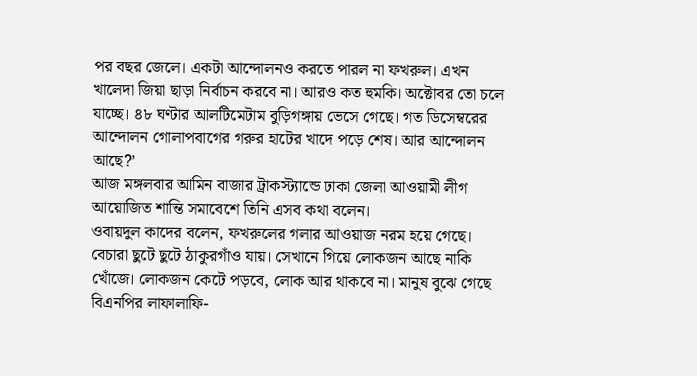পর বছর জেলে। একটা আন্দোলনও করতে পারল না ফখরুল। এখন খালেদা জিয়া ছাড়া নির্বাচন করবে না। আরও কত হুমকি। অক্টোবর তো চলে যাচ্ছে। ৪৮ ঘণ্টার আলটিমেটাম বুড়িগঙ্গায় ভেসে গেছে। গত ডিসেম্বরের আন্দোলন গোলাপবাগের গরুর হাটের খাদে পড়ে শেষ। আর আন্দোলন আছে?’
আজ মঙ্গলবার আমিন বাজার ট্রাকস্ট্যান্ডে ঢাকা জেলা আওয়ামী লীগ আয়োজিত শান্তি সমাবেশে তিনি এসব কথা বলেন।
ওবায়দুল কাদের বলেন, ফখরুলের গলার আওয়াজ নরম হয়ে গেছে। বেচারা ছুটে ছুটে ঠাকুরগাঁও যায়। সেখানে গিয়ে লোকজন আছে নাকি খোঁজে। লোকজন কেটে পড়বে, লোক আর থাকবে না। মানুষ বুঝে গেছে বিএনপির লাফালাফি-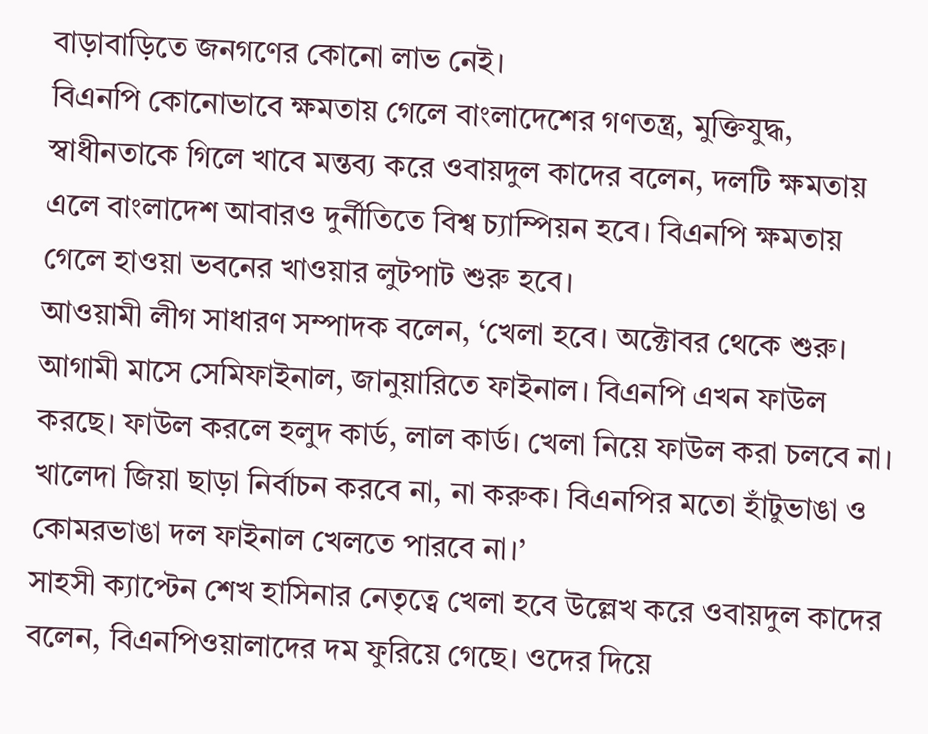বাড়াবাড়িতে জনগণের কোনো লাভ নেই।
বিএনপি কোনোভাবে ক্ষমতায় গেলে বাংলাদেশের গণতন্ত্র, মুক্তিযুদ্ধ, স্বাধীনতাকে গিলে খাবে মন্তব্য করে ওবায়দুল কাদের বলেন, দলটি ক্ষমতায় এলে বাংলাদেশ আবারও দুর্নীতিতে বিশ্ব চ্যাম্পিয়ন হবে। বিএনপি ক্ষমতায় গেলে হাওয়া ভবনের খাওয়ার লুটপাট শুরু হবে।
আওয়ামী লীগ সাধারণ সম্পাদক বলেন, ‘খেলা হবে। অক্টোবর থেকে শুরু। আগামী মাসে সেমিফাইনাল, জানুয়ারিতে ফাইনাল। বিএনপি এখন ফাউল করছে। ফাউল করলে হলুদ কার্ড, লাল কার্ড। খেলা নিয়ে ফাউল করা চলবে না। খালেদা জিয়া ছাড়া নির্বাচন করবে না, না করুক। বিএনপির মতো হাঁটুভাঙা ও কোমরভাঙা দল ফাইনাল খেলতে পারবে না।’
সাহসী ক্যাপ্টেন শেখ হাসিনার নেতৃত্বে খেলা হবে উল্লেখ করে ওবায়দুল কাদের বলেন, বিএনপিওয়ালাদের দম ফুরিয়ে গেছে। ওদের দিয়ে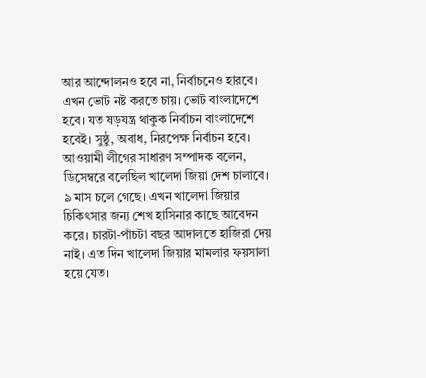আর আন্দোলনও হবে না, নির্বাচনেও হারবে। এখন ভোট নষ্ট করতে চায়। ভোট বাংলাদেশে হবে। যত ষড়যন্ত্র থাকুক নির্বাচন বাংলাদেশে হবেই। সুষ্ঠু, অবাধ, নিরপেক্ষ নির্বাচন হবে।
আওয়ামী লীগের সাধারণ সম্পাদক বলেন, ডিসেম্বরে বলেছিল খালেদা জিয়া দেশ চালাবে। ৯ মাস চলে গেছে। এখন খালেদা জিয়ার চিকিৎসার জন্য শেখ হাসিনার কাছে আবেদন করে। চারটা-পাঁচটা বছর আদালতে হাজিরা দেয় নাই। এত দিন খালেদা জিয়ার মামলার ফয়সালা হয়ে যেত।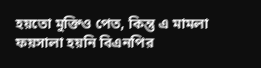হয়তো মুক্তিও পেত, কিন্তু এ মামলা ফয়সালা হয়নি বিএনপির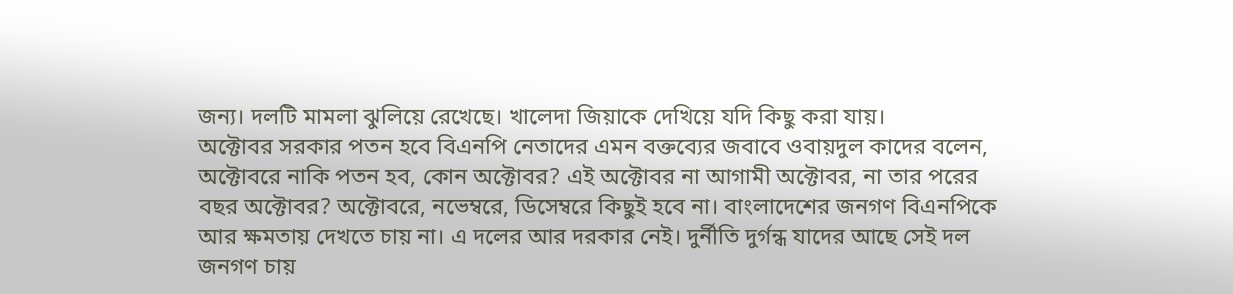জন্য। দলটি মামলা ঝুলিয়ে রেখেছে। খালেদা জিয়াকে দেখিয়ে যদি কিছু করা যায়।
অক্টোবর সরকার পতন হবে বিএনপি নেতাদের এমন বক্তব্যের জবাবে ওবায়দুল কাদের বলেন, অক্টোবরে নাকি পতন হব, কোন অক্টোবর? এই অক্টোবর না আগামী অক্টোবর, না তার পরের বছর অক্টোবর? অক্টোবরে, নভেম্বরে, ডিসেম্বরে কিছুই হবে না। বাংলাদেশের জনগণ বিএনপিকে আর ক্ষমতায় দেখতে চায় না। এ দলের আর দরকার নেই। দুর্নীতি দুর্গন্ধ যাদের আছে সেই দল জনগণ চায়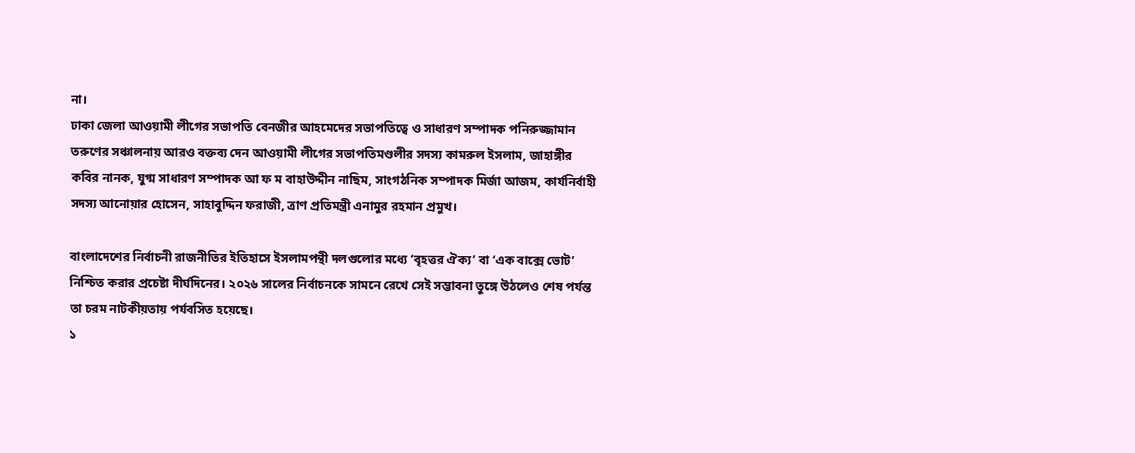না।
ঢাকা জেলা আওয়ামী লীগের সভাপতি বেনজীর আহমেদের সভাপতিত্বে ও সাধারণ সম্পাদক পনিরুজ্জামান তরুণের সঞ্চালনায় আরও বক্তব্য দেন আওয়ামী লীগের সভাপতিমণ্ডলীর সদস্য কামরুল ইসলাম, জাহাঙ্গীর কবির নানক, যুগ্ম সাধারণ সম্পাদক আ ফ ম বাহাউদ্দীন নাছিম, সাংগঠনিক সম্পাদক মির্জা আজম, কার্যনির্বাহী সদস্য আনোয়ার হোসেন, সাহাবুদ্দিন ফরাজী, ত্রাণ প্রতিমন্ত্রী এনামুর রহমান প্রমুখ।

বাংলাদেশের নির্বাচনী রাজনীতির ইতিহাসে ইসলামপন্থী দলগুলোর মধ্যে ‘বৃহত্তর ঐক্য’ বা ‘এক বাক্সে ভোট’ নিশ্চিত করার প্রচেষ্টা দীর্ঘদিনের। ২০২৬ সালের নির্বাচনকে সামনে রেখে সেই সম্ভাবনা তুঙ্গে উঠলেও শেষ পর্যন্ত তা চরম নাটকীয়তায় পর্যবসিত হয়েছে।
১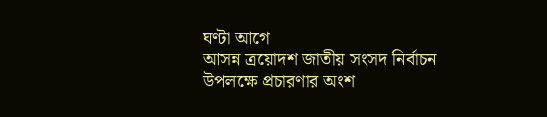ঘণ্টা আগে
আসন্ন ত্রয়োদশ জাতীয় সংসদ নির্বাচন উপলক্ষে প্রচারণার অংশ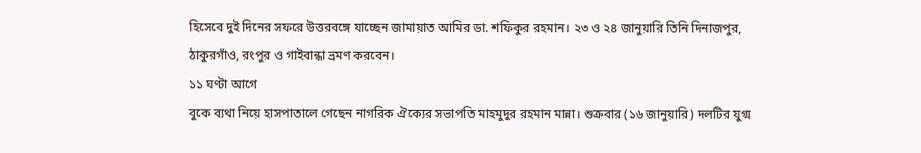হিসেবে দুই দিনের সফরে উত্তরবঙ্গে যাচ্ছেন জামায়াত আমির ডা. শফিকুর রহমান। ২৩ ও ২৪ জানুয়ারি তিনি দিনাজপুর, ঠাকুরগাঁও, রংপুর ও গাইবান্ধা ভ্রমণ করবেন।
১১ ঘণ্টা আগে
বুকে ব্যথা নিয়ে হাসপাতালে গেছেন নাগরিক ঐক্যের সভাপতি মাহমুদুর রহমান মান্না। শুক্রবার (১৬ জানুয়ারি) দলটির যুগ্ম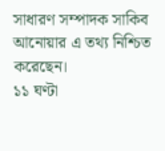সাধারণ সম্পাদক সাকিব আনোয়ার এ তথ্য নিশ্চিত করেছেন।
১১ ঘণ্টা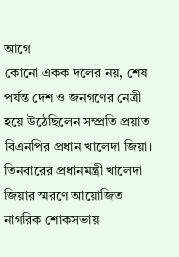আগে
কোনো একক দলের নয়, শেষ পর্যন্ত দেশ ও জনগণের নেত্রী হয়ে উঠেছিলেন সম্প্রতি প্রয়াত বিএনপির প্রধান খালেদা জিয়া। তিনবারের প্রধানমন্ত্রী খালেদা জিয়ার স্মরণে আয়োজিত নাগরিক শোকসভায়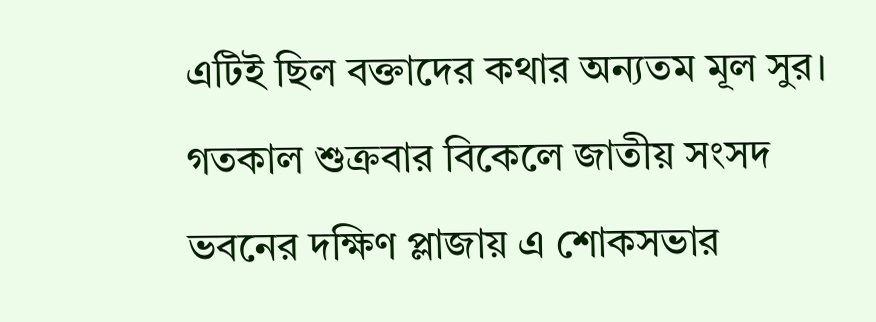এটিই ছিল বক্তাদের কথার অন্যতম মূল সুর। গতকাল শুক্রবার বিকেলে জাতীয় সংসদ ভবনের দক্ষিণ প্লাজায় এ শোকসভার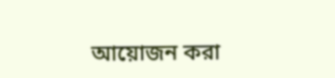আয়োজন করা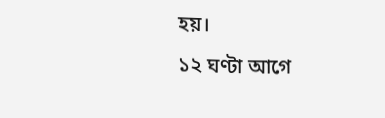হয়।
১২ ঘণ্টা আগে